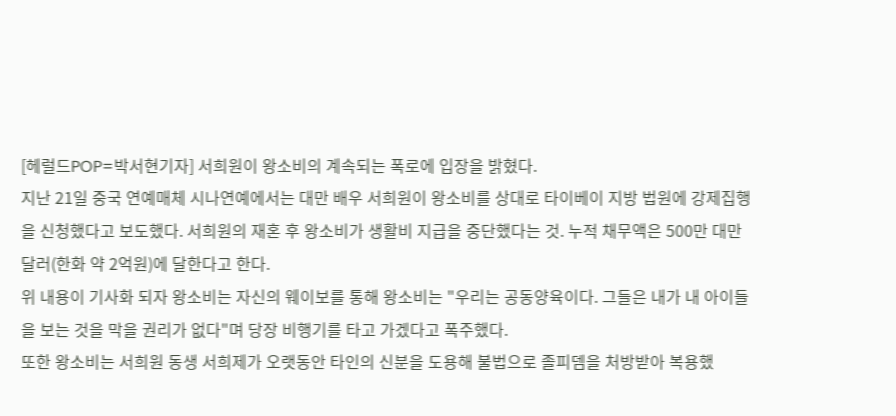[헤럴드POP=박서현기자] 서희원이 왕소비의 계속되는 폭로에 입장을 밝혔다.
지난 21일 중국 연예매체 시나연예에서는 대만 배우 서희원이 왕소비를 상대로 타이베이 지방 법원에 강제집행을 신청했다고 보도했다. 서희원의 재혼 후 왕소비가 생활비 지급을 중단했다는 것. 누적 채무액은 500만 대만달러(한화 약 2억원)에 달한다고 한다.
위 내용이 기사화 되자 왕소비는 자신의 웨이보를 통해 왕소비는 "우리는 공동양육이다. 그들은 내가 내 아이들을 보는 것을 막을 권리가 없다"며 당장 비행기를 타고 가겠다고 폭주했다.
또한 왕소비는 서희원 동생 서희제가 오랫동안 타인의 신분을 도용해 불법으로 졸피뎀을 처방받아 복용했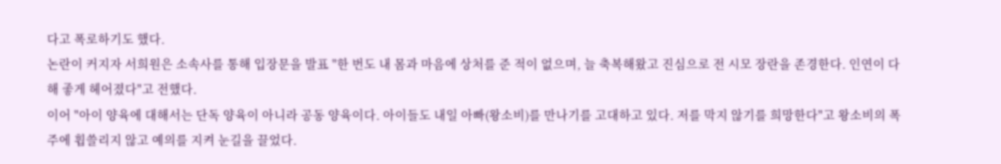다고 폭로하기도 했다.
논란이 커지자 서희원은 소속사를 통해 입장문을 발표 "한 번도 내 몸과 마음에 상처를 준 적이 없으며, 늘 축복해왔고 진심으로 전 시모 장란을 존경한다. 인연이 다해 좋게 헤어졌다"고 전했다.
이어 "아이 양육에 대해서는 단독 양육이 아니라 공동 양육이다. 아이들도 내일 아빠(왕소비)를 만나기를 고대하고 있다. 저를 막지 않기를 희망한다"고 왕소비의 폭주에 휩쓸리지 않고 예의를 지켜 눈길을 끌었다.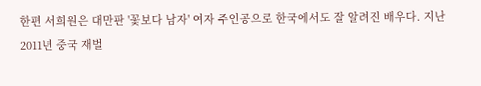한편 서희원은 대만판 '꽃보다 남자' 여자 주인공으로 한국에서도 잘 알려진 배우다. 지난 2011년 중국 재벌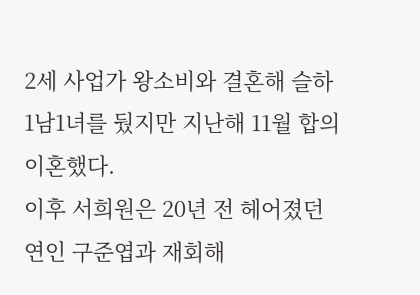2세 사업가 왕소비와 결혼해 슬하 1남1녀를 뒀지만 지난해 11월 합의 이혼했다.
이후 서희원은 20년 전 헤어졌던 연인 구준엽과 재회해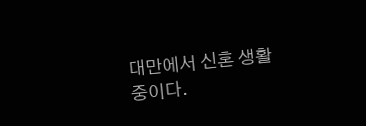대만에서 신혼 생활 중이다.